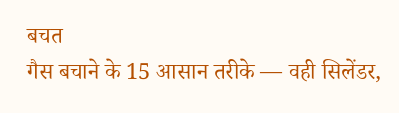बचत
गैस बचाने के 15 आसान तरीके — वही सिलेंडर,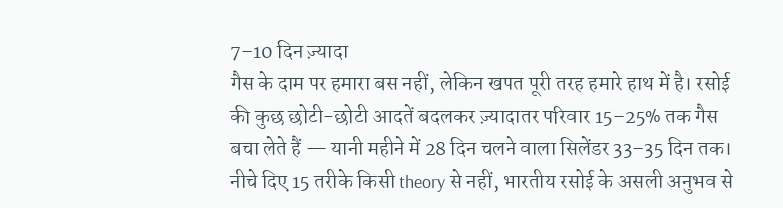7–10 दिन ज़्यादा
गैस के दाम पर हमारा बस नहीं, लेकिन खपत पूरी तरह हमारे हाथ में है। रसोई की कुछ छोटी-छोटी आदतें बदलकर ज़्यादातर परिवार 15–25% तक गैस बचा लेते हैं — यानी महीने में 28 दिन चलने वाला सिलेंडर 33–35 दिन तक। नीचे दिए 15 तरीके किसी theory से नहीं, भारतीय रसोई के असली अनुभव से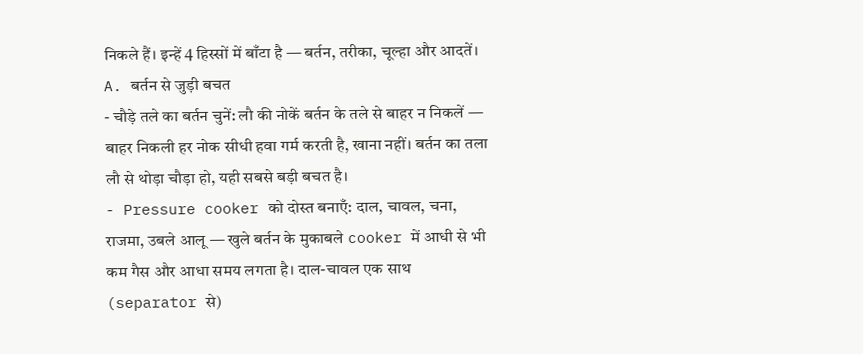निकले हैं। इन्हें 4 हिस्सों में बाँटा है — बर्तन, तरीका, चूल्हा और आदतें।
A. बर्तन से जुड़ी बचत
- चौड़े तले का बर्तन चुनें: लौ की नोकें बर्तन के तले से बाहर न निकलें — बाहर निकली हर नोक सीधी हवा गर्म करती है, खाना नहीं। बर्तन का तला लौ से थोड़ा चौड़ा हो, यही सबसे बड़ी बचत है।
- Pressure cooker को दोस्त बनाएँ: दाल, चावल, चना, राजमा, उबले आलू — खुले बर्तन के मुकाबले cooker में आधी से भी कम गैस और आधा समय लगता है। दाल-चावल एक साथ (separator से)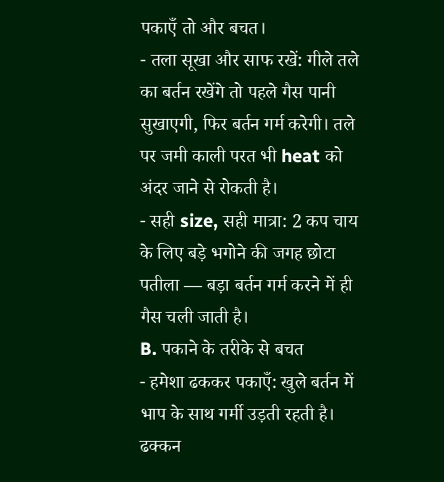पकाएँ तो और बचत।
- तला सूखा और साफ रखें: गीले तले का बर्तन रखेंगे तो पहले गैस पानी सुखाएगी, फिर बर्तन गर्म करेगी। तले पर जमी काली परत भी heat को अंदर जाने से रोकती है।
- सही size, सही मात्रा: 2 कप चाय के लिए बड़े भगोने की जगह छोटा पतीला — बड़ा बर्तन गर्म करने में ही गैस चली जाती है।
B. पकाने के तरीके से बचत
- हमेशा ढककर पकाएँ: खुले बर्तन में भाप के साथ गर्मी उड़ती रहती है। ढक्कन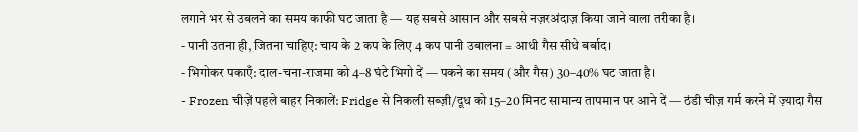लगाने भर से उबलने का समय काफी घट जाता है — यह सबसे आसान और सबसे नज़रअंदाज़ किया जाने वाला तरीका है।
- पानी उतना ही, जितना चाहिए: चाय के 2 कप के लिए 4 कप पानी उबालना = आधी गैस सीधे बर्बाद।
- भिगोकर पकाएँ: दाल-चना-राजमा को 4–8 घंटे भिगो दें — पकने का समय (और गैस) 30–40% घट जाता है।
- Frozen चीज़ें पहले बाहर निकालें: Fridge से निकली सब्ज़ी/दूध को 15–20 मिनट सामान्य तापमान पर आने दें — ठंडी चीज़ गर्म करने में ज़्यादा गैस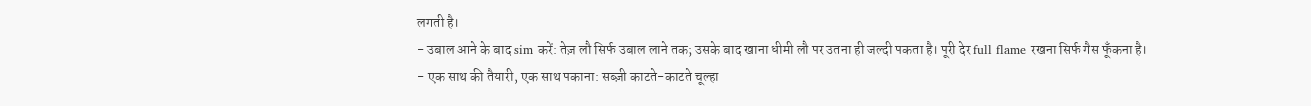लगती है।
- उबाल आने के बाद sim करें: तेज़ लौ सिर्फ उबाल लाने तक; उसके बाद खाना धीमी लौ पर उतना ही जल्दी पकता है। पूरी देर full flame रखना सिर्फ गैस फूँकना है।
- एक साथ की तैयारी, एक साथ पकाना: सब्ज़ी काटते-काटते चूल्हा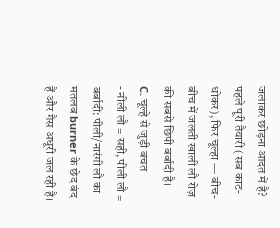जलाकर छोड़ना आदत में है? पहले पूरी तैयारी (सब काट-धोकर), फिर चूल्हा — बीच-बीच में जलती खाली लौ रोज़ की सबसे छिपी बर्बादी है।
C. चूल्हे से जुड़ी बचत
- नीली लौ = सही, पीली लौ = बर्बादी: पीली/नारंगी लौ का मतलब burner के छेद बंद हैं और गैस अधूरी जल रही है।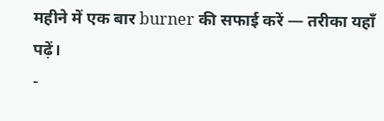महीने में एक बार burner की सफाई करें — तरीका यहाँ पढ़ें।
-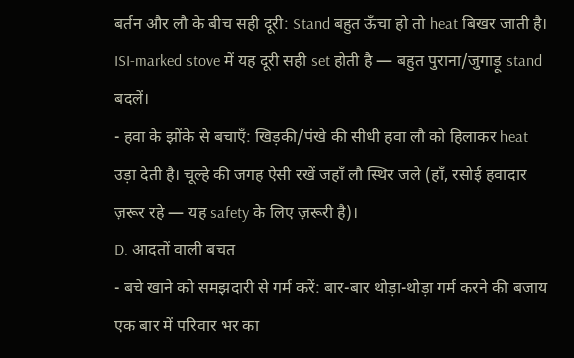बर्तन और लौ के बीच सही दूरी: Stand बहुत ऊँचा हो तो heat बिखर जाती है। ISI-marked stove में यह दूरी सही set होती है — बहुत पुराना/जुगाड़ू stand बदलें।
- हवा के झोंके से बचाएँ: खिड़की/पंखे की सीधी हवा लौ को हिलाकर heat उड़ा देती है। चूल्हे की जगह ऐसी रखें जहाँ लौ स्थिर जले (हाँ, रसोई हवादार ज़रूर रहे — यह safety के लिए ज़रूरी है)।
D. आदतों वाली बचत
- बचे खाने को समझदारी से गर्म करें: बार-बार थोड़ा-थोड़ा गर्म करने की बजाय एक बार में परिवार भर का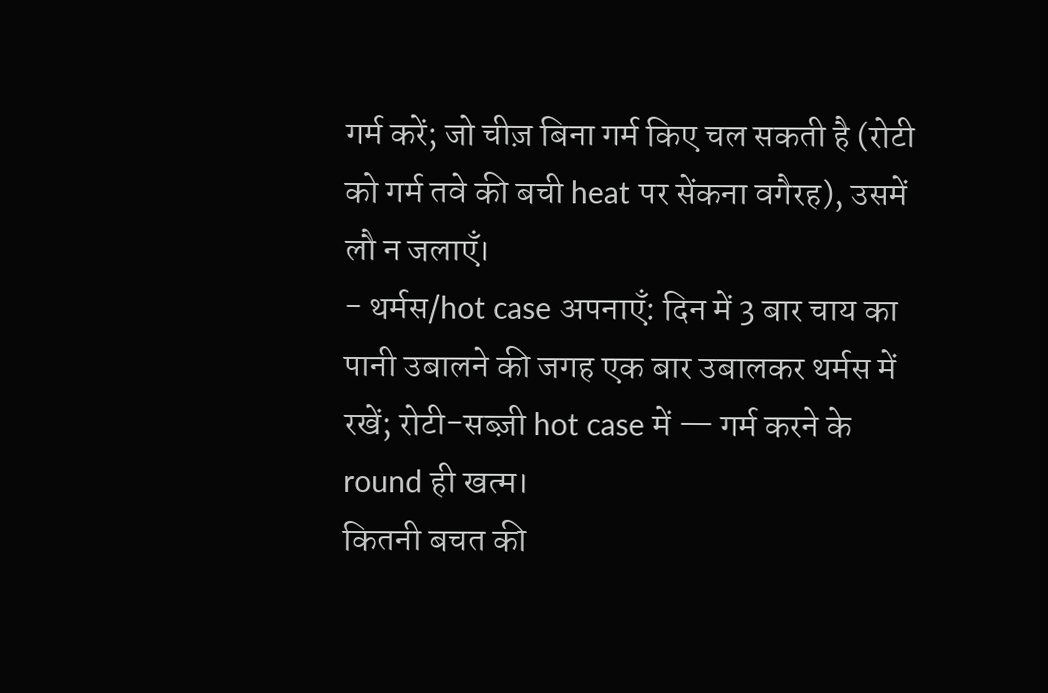गर्म करें; जो चीज़ बिना गर्म किए चल सकती है (रोटी को गर्म तवे की बची heat पर सेंकना वगैरह), उसमें लौ न जलाएँ।
- थर्मस/hot case अपनाएँ: दिन में 3 बार चाय का पानी उबालने की जगह एक बार उबालकर थर्मस में रखें; रोटी-सब्ज़ी hot case में — गर्म करने के round ही खत्म।
कितनी बचत की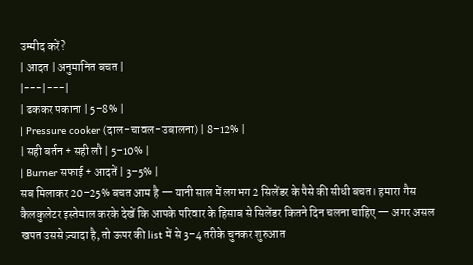उम्मीद करें?
| आदत | अनुमानित बचत |
|---|---|
| ढककर पकाना | 5–8% |
| Pressure cooker (दाल-चावल-उबालना) | 8–12% |
| सही बर्तन + सही लौ | 5–10% |
| Burner सफाई + आदतें | 3–5% |
सब मिलाकर 20–25% बचत आम है — यानी साल में लगभग 2 सिलेंडर के पैसे की सीधी बचत। हमारा गैस कैलकुलेटर इस्तेमाल करके देखें कि आपके परिवार के हिसाब से सिलेंडर कितने दिन चलना चाहिए — अगर असल खपत उससे ज़्यादा है, तो ऊपर की list में से 3–4 तरीके चुनकर शुरुआत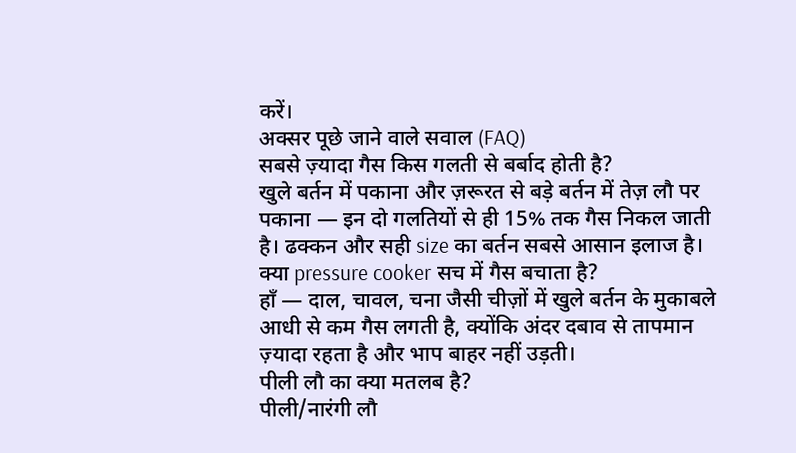करें।
अक्सर पूछे जाने वाले सवाल (FAQ)
सबसे ज़्यादा गैस किस गलती से बर्बाद होती है?
खुले बर्तन में पकाना और ज़रूरत से बड़े बर्तन में तेज़ लौ पर पकाना — इन दो गलतियों से ही 15% तक गैस निकल जाती है। ढक्कन और सही size का बर्तन सबसे आसान इलाज है।
क्या pressure cooker सच में गैस बचाता है?
हाँ — दाल, चावल, चना जैसी चीज़ों में खुले बर्तन के मुकाबले आधी से कम गैस लगती है, क्योंकि अंदर दबाव से तापमान ज़्यादा रहता है और भाप बाहर नहीं उड़ती।
पीली लौ का क्या मतलब है?
पीली/नारंगी लौ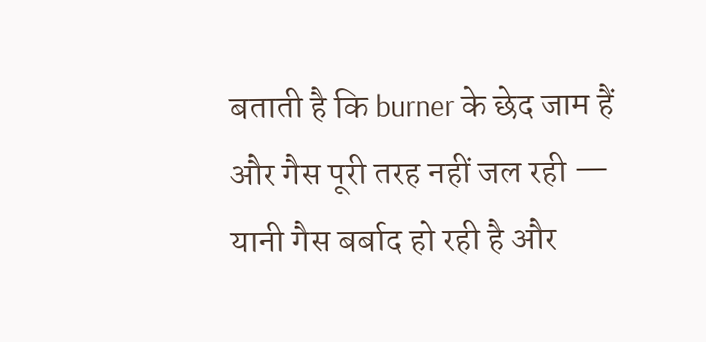बताती है कि burner के छेद जाम हैं और गैस पूरी तरह नहीं जल रही — यानी गैस बर्बाद हो रही है और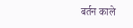बर्तन काले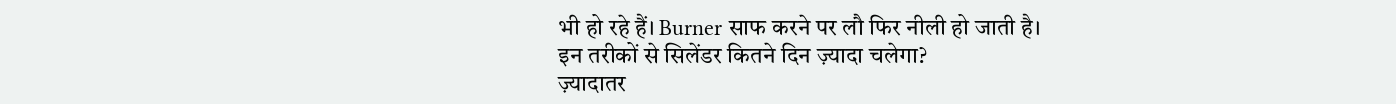भी हो रहे हैं। Burner साफ करने पर लौ फिर नीली हो जाती है।
इन तरीकों से सिलेंडर कितने दिन ज़्यादा चलेगा?
ज़्यादातर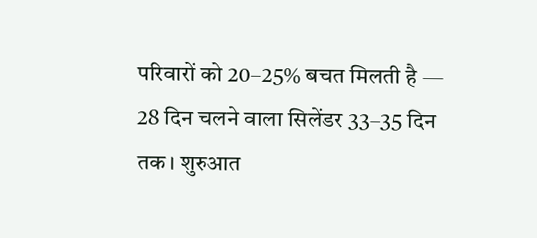परिवारों को 20–25% बचत मिलती है — 28 दिन चलने वाला सिलेंडर 33–35 दिन तक। शुरुआत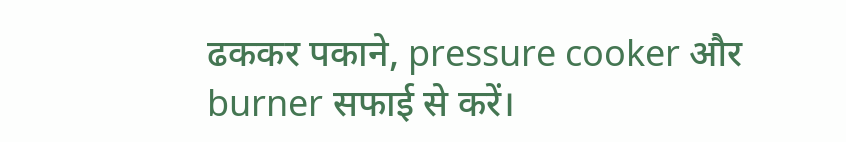ढककर पकाने, pressure cooker और burner सफाई से करें।